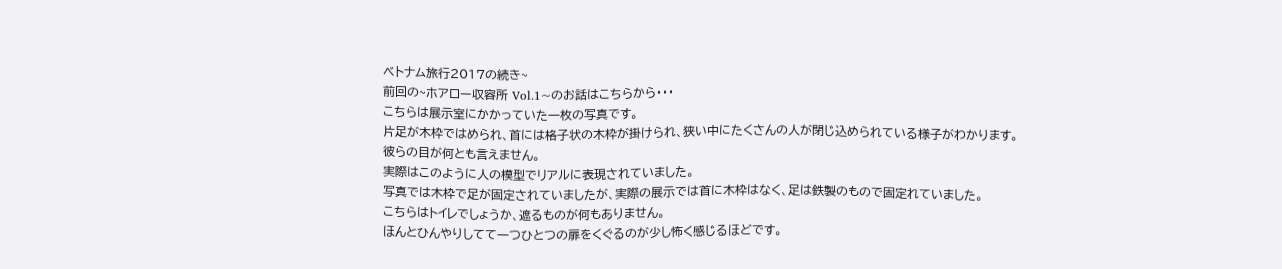ベトナム旅行2017の続き~
前回の~ホアロー収容所 Vol.1~のお話はこちらから・・・
こちらは展示室にかかっていた一枚の写真です。
片足が木枠ではめられ、首には格子状の木枠が掛けられ、狭い中にたくさんの人が閉じ込められている様子がわかります。
彼らの目が何とも言えません。
実際はこのように人の模型でリアルに表現されていました。
写真では木枠で足が固定されていましたが、実際の展示では首に木枠はなく、足は鉄製のもので固定れていました。
こちらはトイレでしょうか、遮るものが何もありません。
ほんとひんやりしてて一つひとつの扉をくぐるのが少し怖く感じるほどです。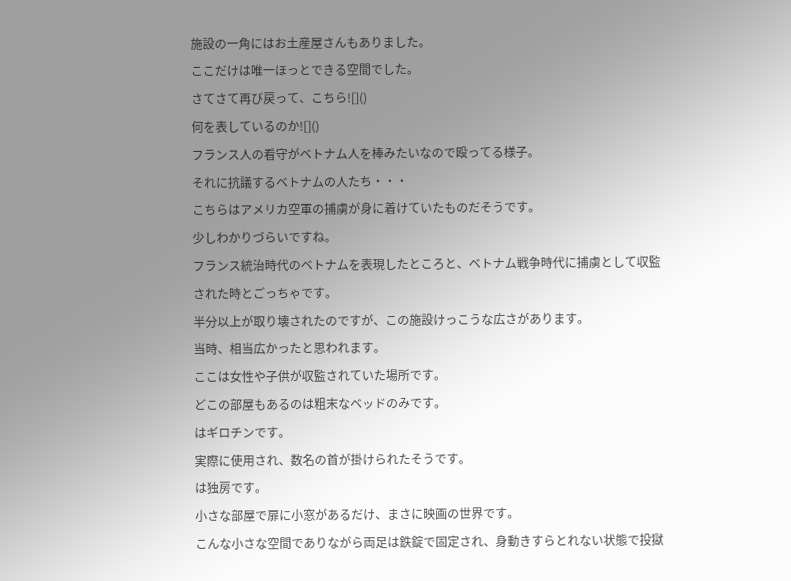施設の一角にはお土産屋さんもありました。
ここだけは唯一ほっとできる空間でした。
さてさて再び戻って、こちら![]()
何を表しているのか![]()
フランス人の看守がベトナム人を棒みたいなので殴ってる様子。
それに抗議するベトナムの人たち・・・
こちらはアメリカ空軍の捕虜が身に着けていたものだそうです。
少しわかりづらいですね。
フランス統治時代のベトナムを表現したところと、ベトナム戦争時代に捕虜として収監された時とごっちゃです。
半分以上が取り壊されたのですが、この施設けっこうな広さがあります。
当時、相当広かったと思われます。
ここは女性や子供が収監されていた場所です。
どこの部屋もあるのは粗末なベッドのみです。
はギロチンです。
実際に使用され、数名の首が掛けられたそうです。
は独房です。
小さな部屋で扉に小窓があるだけ、まさに映画の世界です。
こんな小さな空間でありながら両足は鉄錠で固定され、身動きすらとれない状態で投獄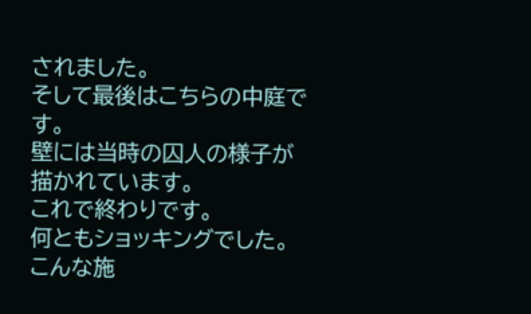されました。
そして最後はこちらの中庭です。
壁には当時の囚人の様子が描かれています。
これで終わりです。
何ともショッキングでした。
こんな施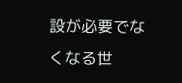設が必要でなくなる世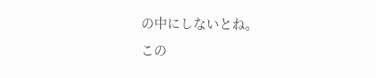の中にしないとね。
この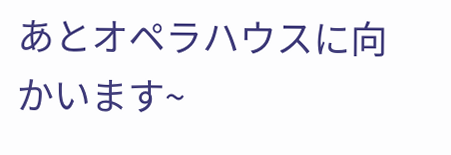あとオペラハウスに向かいます~